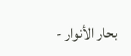بحار الأنوار -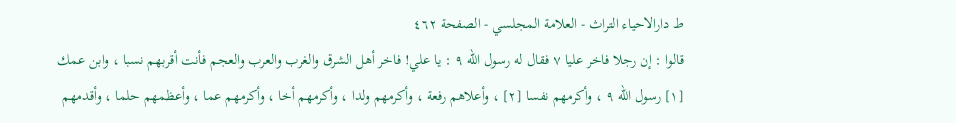ط دارالاحیاء التراث - العلامة المجلسي - الصفحة ٤٦٢
قالوا : إن رجلا فاخر عليا ٧ فقال له رسول الله ٩ : يا علي! فاخر أهل الشرق والغرب والعرب والعجم فأنت أقربهم نسبا ، وابن عمك [١] رسول الله ٩ ، وأكرمهم نفسا [٢] ، وأعلاهم رفعة ، وأكرمهم ولدا ، وأكرمهم أخا ، وأكرمهم عما ، وأعظمهم حلما ، وأقدمهم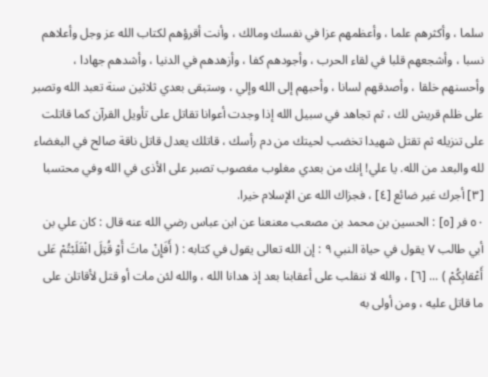سلما ، وأكثرهم علما ، وأعظمهم عزا في نفسك ومالك ، وأنت أقرؤهم لكتاب الله عز وجل وأعلاهم نسبا ، وأشجعهم قلبا في لقاء الحرب ، وأجودهم كفا ، وأزهدهم في الدنيا ، وأشدهم جهادا ، وأحسنهم خلقا ، وأصدقهم لسانا ، وأحبهم إلى الله وإلي ، وستبقى بعدي ثلاثين سنة تعبد الله وتصبر على ظلم قريش لك ، ثم تجاهد في سبيل الله إذا وجدت أعوانا تقاتل على تأويل القرآن كما قاتلت على تنزيله ثم تقتل شهيدا تخضب لحيتك من دم رأسك ، قاتلك يعدل قاتل ناقة صالح في البغضاء لله والبعد من الله. يا علي! إنك من بعدي مغلوب مغصوب تصبر على الأذى في الله وفي محتسبا [٣] أجرك غير ضائع [٤] ، فجزاك الله عن الإسلام خيرا.
٥٠ فر [٥] : الحسين بن محمد بن مصعب معنعنا عن ابن عباس رضي الله عنه قال : كان علي بن أبي طالب ٧ يقول في حياة النبي ٩ : إن الله تعالى يقول في كتابه : ( أَفَإِنْ ماتَ أَوْ قُتِلَ انْقَلَبْتُمْ عَلى أَعْقابِكُمْ ) ... [٦] ، والله لا ننقلب على أعقابنا بعد إذ هدانا الله ، والله لئن مات أو قتل لأقاتلن على ما قاتل عليه ، ومن أولى به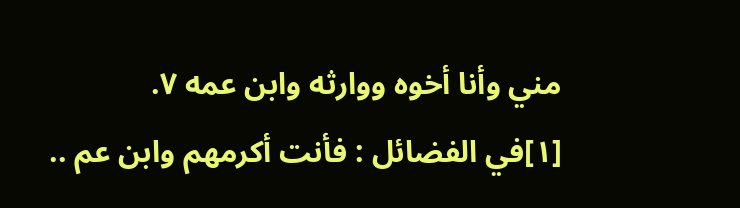مني وأنا أخوه ووارثه وابن عمه ٧.
[١]في الفضائل : فأنت أكرمهم وابن عم ..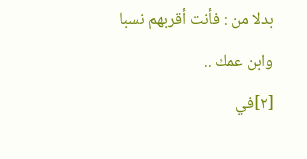بدلا من : فأنت أقربهم نسبا وابن عمك ..
[٢]في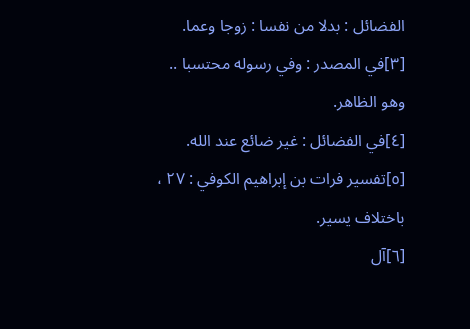الفضائل : بدلا من نفسا : زوجا وعما.
[٣]في المصدر : وفي رسوله محتسبا .. وهو الظاهر.
[٤]في الفضائل : غير ضائع عند الله.
[٥]تفسير فرات بن إبراهيم الكوفي : ٢٧ ، باختلاف يسير.
[٦]آل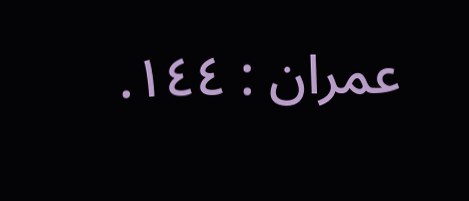عمران : ١٤٤.